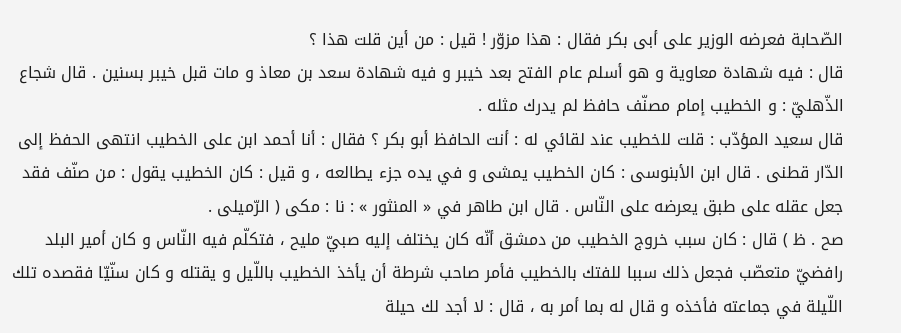الصّحابة فعرضه الوزير على أبى بكر فقال : هذا مزوّر ! قيل : من أين قلت هذا ؟
قال : فيه شهادة معاوية و هو أسلم عام الفتح بعد خيبر و فيه شهادة سعد بن معاذ و مات قبل خيبر بسنين . قال شجاع الذّهليّ : و الخطيب إمام مصنّف حافظ لم يدرك مثله .
قال سعيد المؤدّب : قلت للخطيب عند لقائي له : أنت الحافظ أبو بكر ؟ فقال : أنا أحمد ابن على الخطيب انتهى الحفظ إلى الدّار قطنى . قال ابن الأبنوسى : كان الخطيب يمشى و في يده جزء يطالعه ، و قيل : كان الخطيب يقول : من صنّف فقد جعل عقله على طبق يعرضه على النّاس . قال ابن طاهر في « المنثور » : نا : مكى ( الرّميلى .
صح . ظ ) قال : كان سبب خروج الخطيب من دمشق أنّه كان يختلف إليه صبيّ مليح ، فتكلّم فيه النّاس و كان أمير البلد رافضيّ متعصّب فجعل ذلك سببا للفتك بالخطيب فأمر صاحب شرطة أن يأخذ الخطيب باللّيل و يقتله و كان سنّيّا فقصده تلك اللّيلة في جماعته فأخذه و قال له بما أمر به ، قال : لا أجد لك حيلة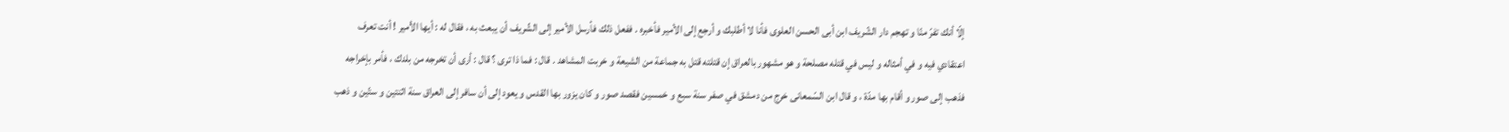إلّا أنك تفرّ منّا و تهجم دار الشّريف ابن أبى الحسن العلوى فأنا لا أطلبك و أرجع إلى الأمير فأخبره . ففعل ذلك فأرسل الأمير إلى الشّريف أن يبعث به ، فقال له : أيها الأمير ! أنت تعرف اعتقادي فيه و في أمثاله و ليس في قتله مصلحة و هو مشهور بالعراق إن قتلته قتل به جماعة من الشيعة و خربت المشاهد . قال : فما ذا ترى ؟ قال : أرى أن تخرجه من بلدك ، فأمر بإخراجه فذهب إلى صور و أقام بها مدّة ، و قال ابن السّمعانى خرج من دمشق في صفر سنة سبع و خمسين فقصد صور و كان يزور بها القدس و يعود إلى أن سافر إلى العراق سنة اثنتين و ستّين و ذهب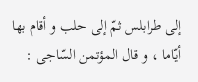إلى طرابلس ثمّ إلى حلب و أقام بها أيّاما ، و قال المؤتمن السّاجى :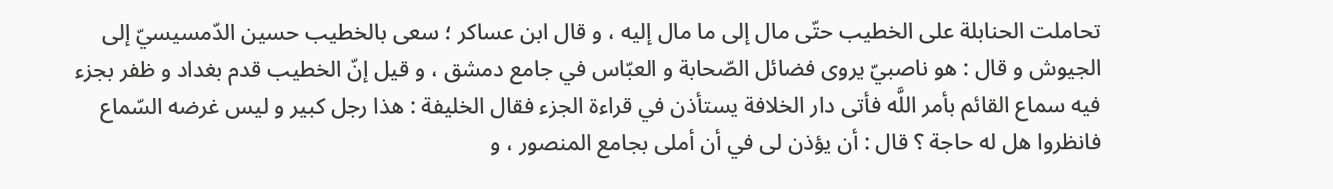تحاملت الحنابلة على الخطيب حتّى مال إلى ما مال إليه ، و قال ابن عساكر ؛ سعى بالخطيب حسين الدّمسيسيّ إلى الجيوش و قال : هو ناصبيّ يروى فضائل الصّحابة و العبّاس في جامع دمشق ، و قيل إنّ الخطيب قدم بغداد و ظفر بجزء فيه سماع القائم بأمر اللَّه فأتى دار الخلافة يستأذن في قراءة الجزء فقال الخليفة : هذا رجل كبير و ليس غرضه السّماع فانظروا هل له حاجة ؟ قال : أن يؤذن لى في أن أملى بجامع المنصور ، و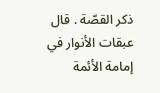ذكر القصّة . قال
عبقات الأنوار في إمامة الأئمة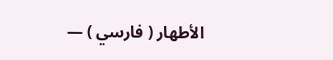الأطهار ( فارسي ) —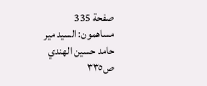صفحة 335
مساهمون: السيد مير حامد حسين الهندي
ص٣٣٥